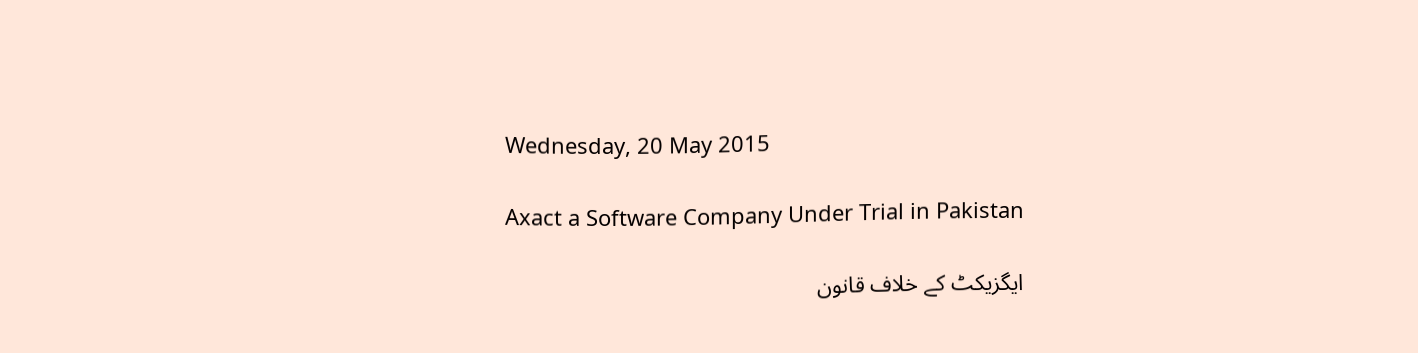Wednesday, 20 May 2015

Axact a Software Company Under Trial in Pakistan

ایگزیکٹ کے خلاف قانون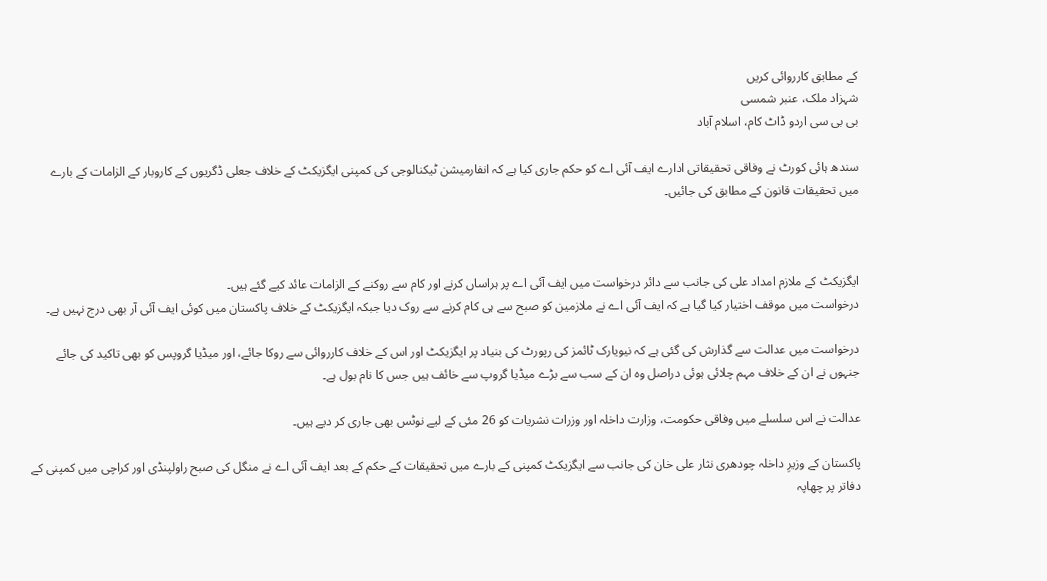کے مطابق کارروائی کریں
شہزاد ملک، عنبر شمسی
بی بی سی اردو ڈاٹ کام، اسلام آباد

سندھ ہائی کورٹ نے وفاقی تحقیقاتی ادارے ایف آئی اے کو حکم جاری کیا ہے کہ انفارمیشن ٹیکنالوجی کی کمپنی ایگزیکٹ کے خلاف جعلی ڈگریوں کے کاروبار کے الزامات کے بارے میں تحقیقات قانون کے مطابق کی جائیں۔



ایگزیکٹ کے ملازم امداد علی کی جانب سے دائر درخواست میں ایف آئی اے پر ہراساں کرنے اور کام سے روکنے کے الزامات عائد کیے گئے ہیں۔
درخواست میں موقف اختیار کیا گیا ہے کہ ایف آئی اے نے ملازمین کو صبح سے ہی کام کرنے سے روک دیا جبکہ ایگزیکٹ کے خلاف پاکستان میں کوئی ایف آئی آر بھی درج نہیں ہے۔

درخواست میں عدالت سے گذارش کی گئی ہے کہ نیویارک ٹائمز کی رپورٹ کی بنیاد پر ایگزیکٹ اور اس کے خلاف کارروائی سے روکا جائے، اور میڈیا گروپس کو بھی تاکید کی جائے جنہوں نے ان کے خلاف مہم چلائی ہوئی دراصل وہ ان کے سب سے بڑے میڈیا گروپ سے خائف ہیں جس کا نام بول ہے۔

عدالت نے اس سلسلے میں وفاقی حکومت، وزارت داخلہ اور وزرات نشریات کو 26 مئی کے لیے نوٹس بھی جاری کر دیے ہیں۔

پاکستان کے وزیرِ داخلہ چودھری نثار علی خان کی جانب سے ایگزیکٹ کمپنی کے بارے میں تحقیقات کے حکم کے بعد ایف آئی اے نے منگل کی صبح راولپنڈی اور کراچی میں کمپنی کے دفاتر پر چھاپہ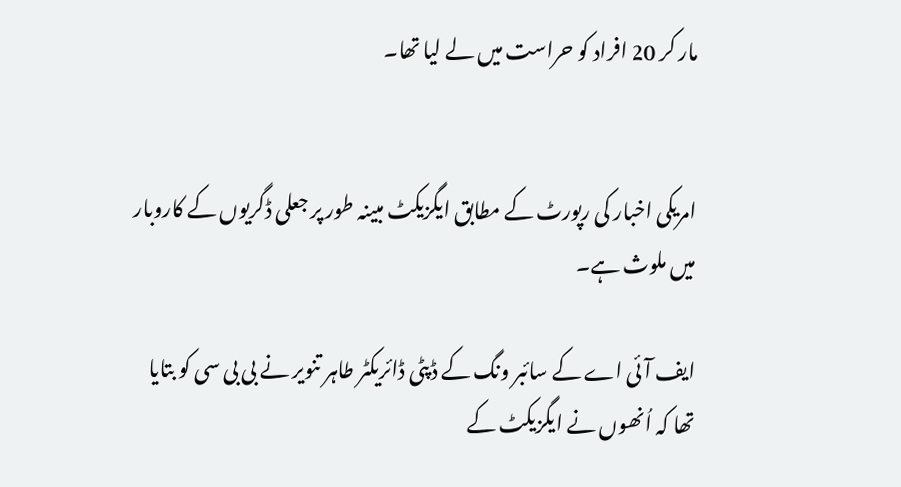مار کر 20 افراد کو حراست میں لے لیا تھا۔


امریکی اخبار کی رپورٹ کے مطابق ایگزیکٹ مبینہ طور پر جعلی ڈگریوں کے کاروبار میں ملوث ہے۔

ایف آئی اے کے سائبر ونگ کے ڈپٹی ڈائریکٹر طاہر تنویر نے بی بی سی کو بتایا تھا کہ اُنھوں نے ایگزیکٹ کے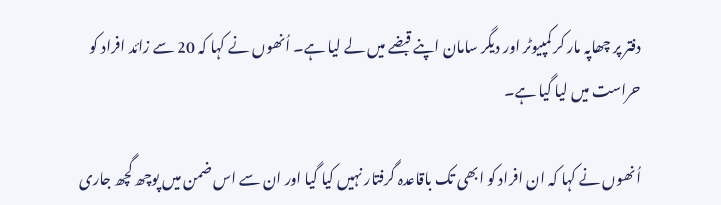دفتر پر چھاپہ مار کر کمپیوٹر اور دیگر سامان اپنے قبضے میں لے لیا ہے۔ اُنھوں نے کہا کہ 20 سے زائد افراد کو حراست میں لیا گیا ہے۔

اُنھوں نے کہا کہ ان افراد کو ابھی تک باقاعدہ گرفتار نہیں کیا گیا اور ان سے اس ضمن میں پوچھ گچھ جاری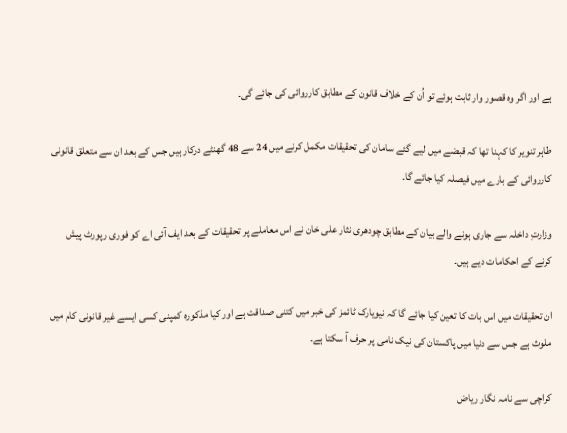ہے اور اگر وہ قصور وار ثابت ہوئے تو اُن کے خلاف قانون کے مطابق کارروائی کی جائے گی۔

طاہر تنویر کا کہنا تھا کہ قبضے میں لیے گئے سامان کی تحقیقات مکمل کرنے میں 24 سے 48 گھنٹے درکار ہیں جس کے بعد ان سے متعلق قانونی کارروائی کے بارے میں فیصلہ کیا جائے گا۔

وزارتِ داخلہ سے جاری ہونے والے بیان کے مطابق چودھری نثار علی خان نے اس معاملے پر تحقیقات کے بعد ایف آئی اے کو فوری رپورٹ پیش کرنے کے احکامات دیے ہیں۔

ان تحقیقات میں اس بات کا تعین کیا جائے گا کہ نیویارک ٹائمز کی خبر میں کتنی صداقت ہے اور کیا مذکورہ کمپنی کسی ایسے غیر قانونی کام میں ملوث ہے جس سے دنیا میں پاکستان کی نیک نامی پر حرف آ سکتا ہے۔

کراچی سے نامہ نگار ریاض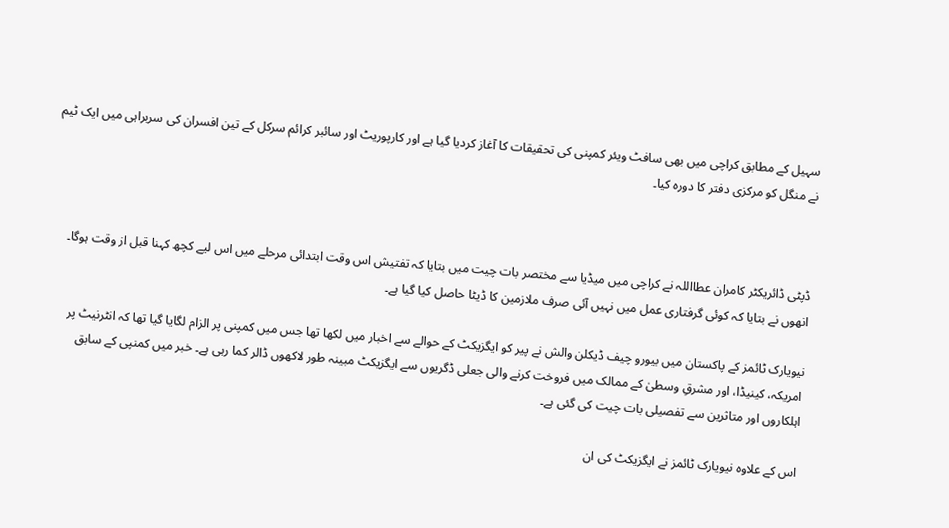سہیل کے مطابق کراچی میں بھی سافٹ ویئر کمپنی کی تحقیقات کا آغاز کردیا گیا ہے اور کارپوریٹ اور سائبر کرائم سرکل کے تین افسران کی سربراہی میں ایک ٹیم نے منگل کو مرکزی دفتر کا دورہ کیا۔



ڈپٹی ڈائریکٹر کامران عطااللہ نے کراچی میں میڈیا سے مختصر بات چیت میں بتایا کہ تفتیش اس وقت ابتدائی مرحلے میں اس لیے کچھ کہنا قبل از وقت ہوگا۔ انھوں نے بتایا کہ کوئی گرفتاری عمل میں نہیں آئی صرف ملازمین کا ڈیٹا حاصل کیا گیا ہے۔

نیویارک ٹائمز کے پاکستان میں بیورو چیف ڈیکلن والش نے پیر کو ایگزیکٹ کے حوالے سے اخبار میں لکھا تھا جس میں کمپنی پر الزام لگایا گیا تھا کہ انٹرنیٹ پر امریکہ، کینیڈا، اور مشرقِ وسطیٰ کے ممالک میں فروخت کرنے والی جعلی ڈگریوں سے ایگزیکٹ مبینہ طور لاکھوں ڈالر کما رہی ہے۔ خبر میں کمنپی کے سابق اہلکاروں اور متاثرین سے تفصیلی بات چیت کی گئی ہے۔

اس کے علاوہ نیویارک ٹائمز نے ایگزیکٹ کی ان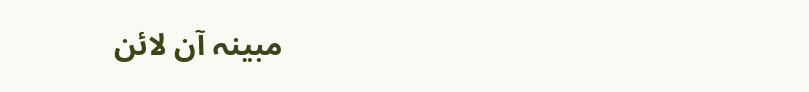مبینہ آن لائن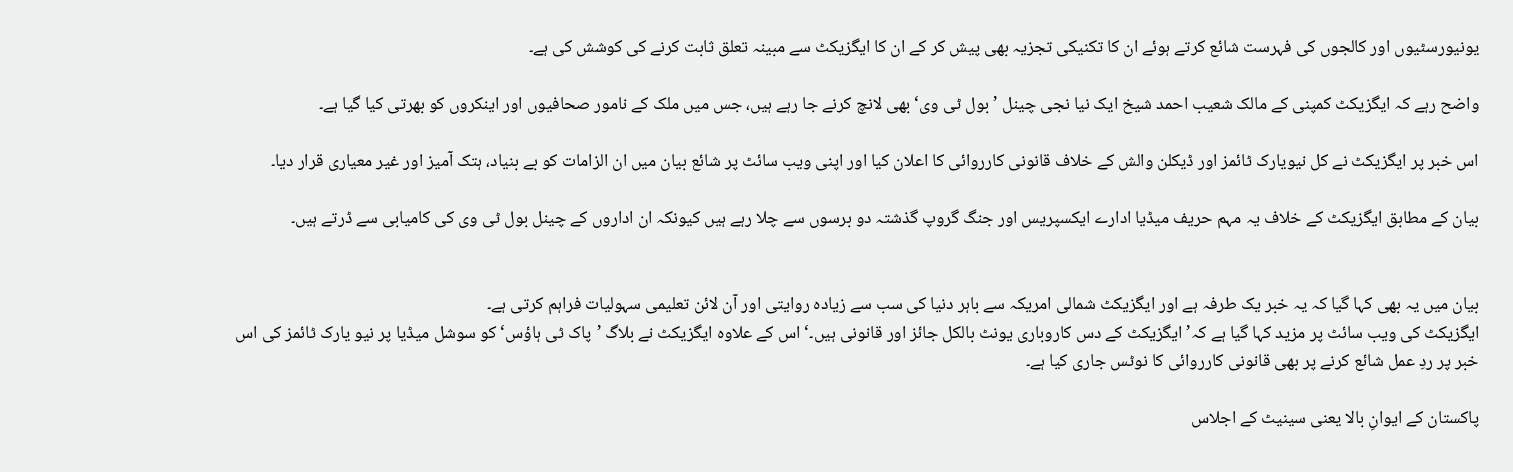یونیورسٹیوں اور کالجوں کی فہرست شائع کرتے ہوئے ان کا تکنیکی تجزیہ بھی پیش کر کے ان کا ایگزیکٹ سے مبینہ تعلق ثابت کرنے کی کوشش کی ہے۔

واضح رہے کہ ایگزیکٹ کمپنی کے مالک شعیب احمد شیخ ایک نیا نجی چینل ’بول ٹی وی‘ بھی لانچ کرنے جا رہے ہیں، جس میں ملک کے نامور صحافیوں اور اینکروں کو بھرتی کیا گیا ہے۔

اس خبر پر ایگزیکٹ نے کل نیویارک ٹائمز اور ڈیکلن والش کے خلاف قانونی کارروائی کا اعلان کیا اور اپنی ویب سائٹ پر شائع بیان میں ان الزامات کو بے بنیاد، ہتک آمیز اور غیر معیاری قرار دیا۔

بیان کے مطابق ایگزیکٹ کے خلاف یہ مہم حریف میڈیا ادارے ایکسپریس اور جنگ گروپ گذشتہ دو برسوں سے چلا رہے ہیں کیونکہ ان اداروں کے چینل بول ٹی وی کی کامیابی سے ڈرتے ہیں۔


بیان میں یہ بھی کہا گیا کہ یہ خبر یک طرفہ ہے اور ایگزیکٹ شمالی امریکہ سے باہر دنیا کی سب سے زیادہ روایتی اور آن لائن تعلیمی سہولیات فراہم کرتی ہے۔
ایگزیکٹ کی ویب سائٹ پر مزید کہا گیا ہے کہ’ایگزیکٹ کے دس کاروباری یونٹ بالکل جائز اور قانونی ہیں۔‘ اس کے علاوہ ایگزیکٹ نے بلاگ ’پاک ٹی ہاؤس‘ کو سوشل میڈیا پر نیو یارک ٹائمز کی اس خبر پر ردِ عمل شائع کرنے پر بھی قانونی کارروائی کا نوٹس جاری کیا ہے۔

پاکستان کے ایوانِ بالا یعنی سینیٹ کے اجلاس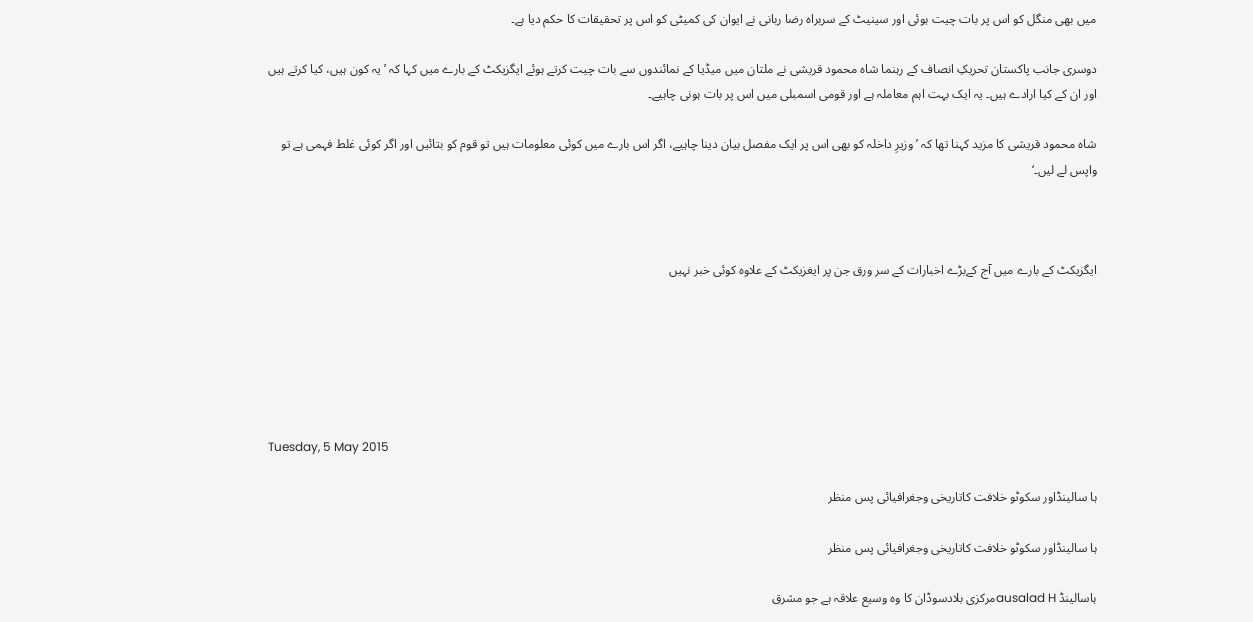میں بھی منگل کو اس پر بات چیت ہوئی اور سینیٹ کے سربراہ رضا ربانی نے ایوان کی کمیٹی کو اس پر تحقیقات کا حکم دیا ہے۔

دوسری جانب پاکستان تحریکِ انصاف کے رہنما شاہ محمود قریشی نے ملتان میں میڈیا کے نمائندوں سے بات چیت کرتے ہوئے ایگزیکٹ کے بارے میں کہا کہ ’یہ کون ہیں، کیا کرتے ہیں اور ان کے کیا ارادے ہیں۔ یہ ایک بہت اہم معاملہ ہے اور قومی اسمبلی میں اس پر بات ہونی چاہیے۔

شاہ محمود قریشی کا مزید کہنا تھا کہ ’وزیرِ داخلہ کو بھی اس پر ایک مفصل بیان دینا چاہیے، اگر اس بارے میں کوئی معلومات ہیں تو قوم کو بتائیں اور اگر کوئی غلط فہمی ہے تو واپس لے لیں۔‘



ایگزیکٹ کے بارے میں آج کےبڑے اخبارات کے سر ورق جن پر ایغزیکٹ کے علاوہ کوئی خبر نہیں






Tuesday, 5 May 2015

ہا سالینڈاور سکوٹو خلافت کاتاریخی وجغرافیائی پس منظر

ہا سالینڈاور سکوٹو خلافت کاتاریخی وجغرافیائی پس منظر

ہاسالینڈ ausalad Hمرکزی بلادسوڈان کا وہ وسیع علاقہ ہے جو مشرق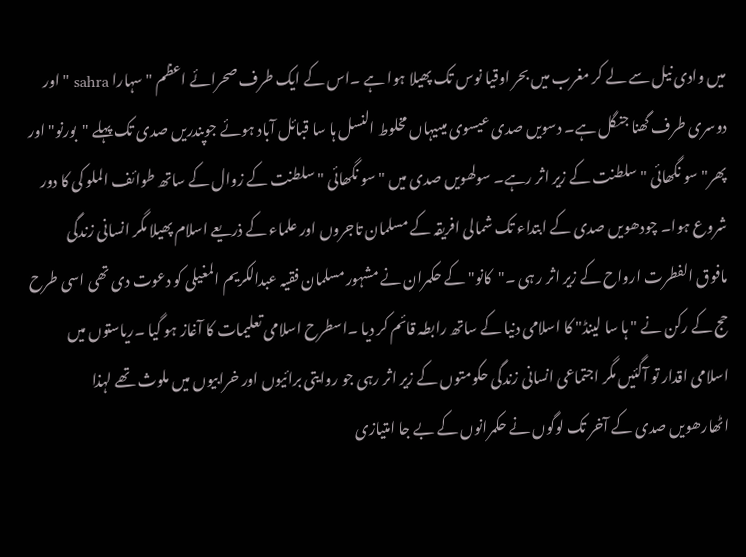میں وادی نیل سے لے کر مغرب میں بحر اوقیا نوس تک پھیلا ہوا ہے ۔اس کے ایک طرف صحرائے اعظم "سہارا sahra "اور دوسری طرف گھنا جنگل ہے۔ دسویں صدی عیسوی میںیہاں مخلوط النسل ہا سا قبائل آباد ہوئے جوپندریں صدی تک پہلے "بورنو"اور پھر" سو نگھائی "سلطنت کے زیر اثر رہے۔ سولھویں صدی میں " سو نگھائی " سلطنت کے زوال کے ساتھ طوائف الملو کی کا دور شروع ہوا۔ چودھویں صدی کے ابتداء تک شمالی افریقہ کے مسلمان تاجروں اور علماء کے ذریعے اسلام پھیلا مگر انسانی زندگی مافوق الفطرت ارواح کے زیر اثر ر ہی ۔"کانو" کے حکمران نے مشہور مسلمان فقیہ عبدالکریم المغیلی کو دعوت دی تھی اسی طرح حج کے رکن نے "ہا سا لینڈ" کا اسلامی دنیا کے ساتھ رابطہ قائم کر دیا ۔اسطرح اسلامی تعلیمات کا آغاز ہو گیا ۔ریاستوں میں اسلامی اقدار تو آگئیں مگر اجتماعی انسانی زندگی حکومتوں کے زیر اثر رہی جو روایتی برائیوں اور خرابیوں میں ملوث تھے لہذا اٹھارھویں صدی کے آخر تک لوگوں نے حکمرانوں کے بے جا امتیازی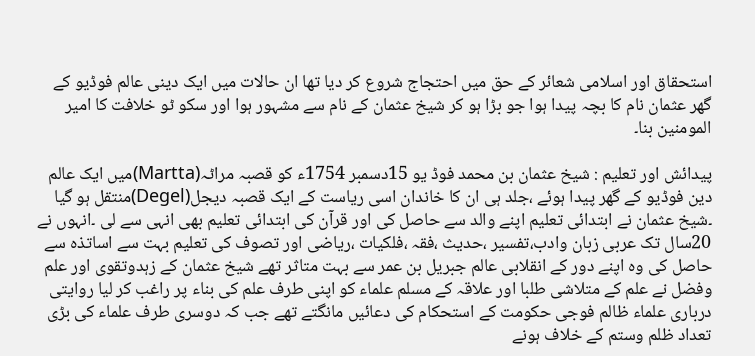استحقاق اور اسلامی شعائر کے حق میں احتجاج شروع کر دیا تھا ان حالات میں ایک دینی عالم فوڈیو کے گھر عثمان نام کا بچہ پیدا ہوا جو بڑا ہو کر شیخ عثمان کے نام سے مشہور ہوا اور سکو ٹو خلافت کا امیر المومنین بنا۔

پیدائش اور تعلیم : شیخ عثمان بن محمد فوڈ یو 15دسمبر 1754ء کو قصبہ مراٹہ(Martta)میں ایک عالم دین فوڈیو کے گھر پیدا ہوئے ،جلد ہی ان کا خاندان اسی ریاست کے ایک قصبہ دیجل(Degel)منتقل ہو گیا ۔شیخ عثمان نے ابتدائی تعلیم اپنے والد سے حاصل کی اور قرآن کی ابتدائی تعلیم بھی انہی سے لی ۔انہوں نے 20سال تک عربی زبان وادب،تفسیر ،حدیث ،فقہ ،فلکیات ،ریاضی اور تصوف کی تعلیم بہت سے اساتذہ سے حاصل کی وہ اپنے دور کے انقلابی عالم جبریل بن عمر سے بہت متاثر تھے شیخ عثمان کے زہدوتقوی اور علم وفضل نے علم کے متلاشی طلبا اور علاقہ کے مسلم علماء کو اپنی طرف علم کی بناء پر راغب کر لیا روایتی درباری علماء ظالم فوجی حکومت کے استحکام کی دعائیں مانگتے تھے جب کہ دوسری طرف علماء کی بڑی تعداد ظلم وستم کے خلاف ہونے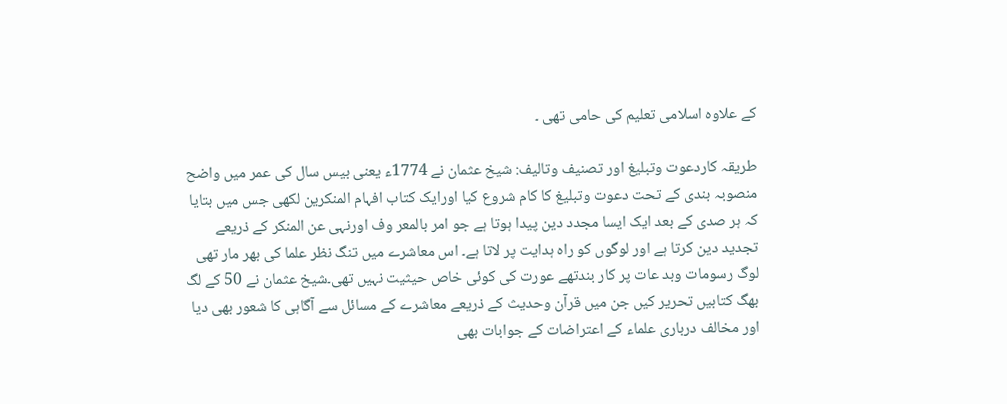کے علاوہ اسلامی تعلیم کی حامی تھی ۔

طریقہ کاردعوت وتبلیغ اور تصنیف وتالیف: شیخ عثمان نے 1774ء یعنی بیس سال کی عمر میں واضح منصوبہ بندی کے تحت دعوت وتبلیغ کا کام شروع کیا اورایک کتاب افہام المنکرین لکھی جس میں بتایا کہ ہر صدی کے بعد ایک ایسا مجدد دین پیدا ہوتا ہے جو امر بالمعر وف اورنہی عن المنکر کے ذریعے تجدید دین کرتا ہے اور لوگوں کو راہ ہدایت پر لاتا ہے۔ اس معاشرے میں تنگ نظر علما کی بھر مار تھی لوگ رسومات وبد عات پر کار بندتھے عورت کی کوئی خاص حیثیت نہیں تھی۔شیخ عثمان نے 50 کے لگ بھگ کتابیں تحریر کیں جن میں قرآن وحدیث کے ذریعے معاشرے کے مسائل سے آگاہی کا شعور بھی دیا اور مخالف درباری علماء کے اعتراضات کے جوابات بھی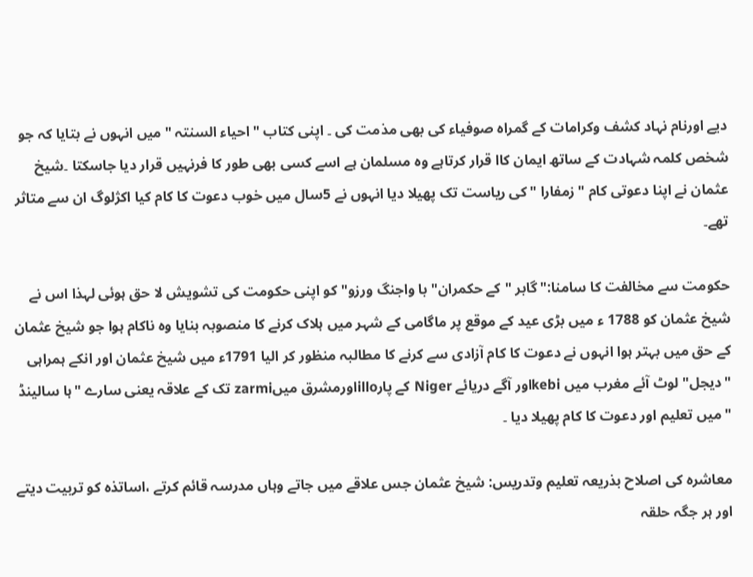دیے اورنام نہاد کشف وکرامات کے گمراہ صوفیاء کی بھی مذمت کی ۔ اپنی کتاب "احیاء السنتہ "میں انہوں نے بتایا کہ جو شخص کلمہ شہادت کے ساتھ ایمان کاا قرار کرتاہے وہ مسلمان ہے اسے کسی بھی طور کا فرنہیں قرار دیا جاسکتا ۔شیخ عثمان نے اپنا دعوتی کام "زمفارا "کی ریاست تک پھیلا دیا انہوں نے 5سال میں خوب دعوت کا کام کیا اکژلوگ ان سے متاثر تھے۔

حکومت سے مخالفت کا سامنا:"گابر "کے حکمران" با واجنگ ورزو" کو اپنی حکومت کی تشویش لا حق ہوئی لہذا اس نے شیخ عثمان کو 1788 ء میں بڑی عید کے موقع پر ماگامی کے شہر میں ہلاک کرنے کا منصوبہ بنایا وہ ناکام ہوا جو شیخ عثمان کے حق میں بہتر ہوا انہوں نے دعوت کا کام آزادی سے کرنے کا مطالبہ منظور کر الیا 1791ء میں شیخ عثمان اور انکے ہمراہی "دیجل" لوٹ آئے مغرب میں kebiاور آگے دریائے Niger کے پارilloاورمشرق میںzarmi تک کے علاقہ یعنی سارے "ہا سالینڈ "میں تعلیم اور دعوت کا کام پھیلا دیا ۔

معاشرہ کی اصلاح بذریعہ تعلیم وتدریس: شیخ عثمان جس علاقے میں جاتے وہاں مدرسہ قائم کرتے ،اساتذہ کو تربیت دیتے اور ہر جگہ حلقہ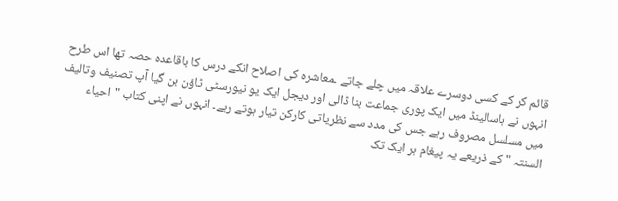قائم کر کے کسی دوسرے علاقہ میں چلے جاتے ۔معاشرہ کی اصلاح انکے درس کا باقاعدہ حصہ تھا اس طرح انہوں نے ہاسالینڈ میں ایک پوری جماعت بنا ڈالی اور دیجل ایک یو نیورسٹی ٹاؤن بن گیا آپ تصنیف وتالیف میں مسلسل مصروف رہے جس کی مدد سے نظریاتی کارکن تیار ہوتے رہے۔ انہوں نے اپنی کتاب "احیاء السنتہ " کے ذریعے یہ پیغام ہر ایک تک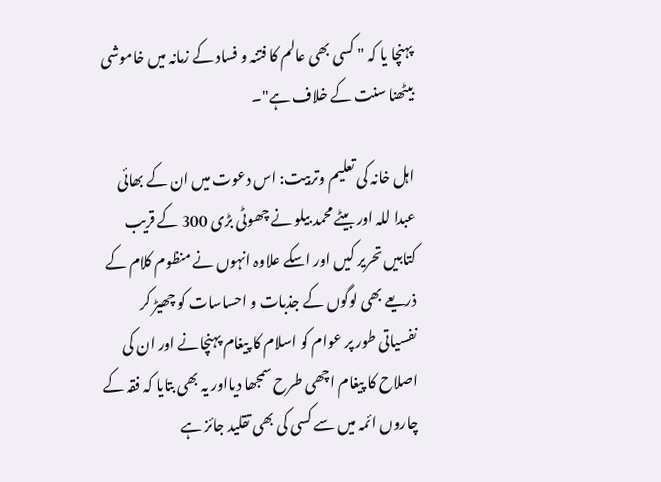پہنچا یا کہ " کسی بھی عالم کا فتنہ و فساد کے زمانہ میں خاموشی بیٹھنا سنت کے خلاف ہے"۔

اہل خانہ کی تعلیم وتربیت: اس دعوت میں ان کے بھائی عبدا للہ اور بیٹے محمد بیلو نے چھوٹی بڑی 300 کے قریب کتابیں تحریر کیں اور اسکے علاوہ انہوں نے منظوم کلام کے ذریعے بھی لوگوں کے جذبات و احساسات کو چھیڑ کر نفسیاتی طور پر عوام کو اسلام کا پیغام پہنچانے اور ان کی اصلاح کا پیغام اچھی طرح سمجھا دیااور یہ بھی بتایا کہ فقہ کے چاروں ائمہ میں سے کسی کی بھی تقلید جائز ہے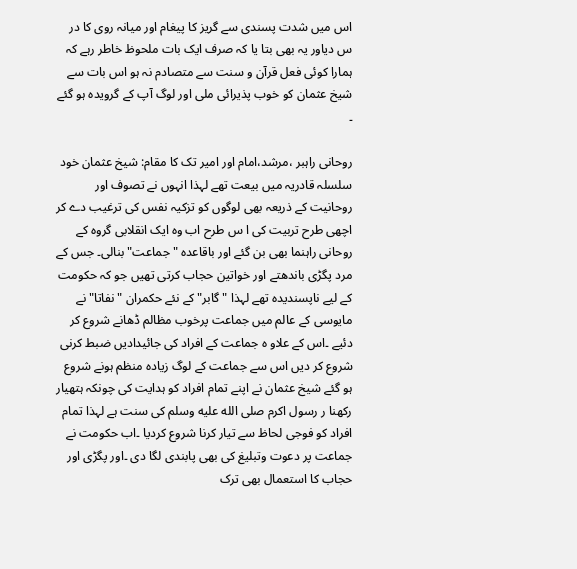اس میں شدت پسندی سے گریز کا پیغام اور میانہ روی کا در س دیاور یہ بھی بتا یا کہ صرف ایک بات ملحوظ خاطر رہے کہ ہمارا کوئی فعل قرآن و سنت سے متصادم نہ ہو اس بات سے شیخ عثمان کو خوب پذیرائی ملی اور لوگ آپ کے گرویدہ ہو گئے ۔

روحانی راہبر ،مرشد،امام اور امیر تک کا مقام: شیخ عثمان خود سلسلہ قادریہ میں بیعت تھے لہذا انہوں نے تصوف اور روحانیت کے ذریعہ بھی لوگوں کو تزکیہ نفس کی ترغیب دے کر اچھی طرح تربیت کی ا س طرح اب وہ ایک انقلابی گروہ کے روحانی راہنما بھی بن گئے اور باقاعدہ "جماعت"بنالی۔ جس کے مرد پگڑی باندھتے اور خواتین حجاب کرتی تھیں جو کہ حکومت کے لیے ناپسندیدہ تھے لہذا "گابر" کے نئے حکمران "نفاتا"نے مایوسی کے عالم میں جماعت پرخوب مظالم ڈھانے شروع کر دئیے ۔اس کے علاو ہ جماعت کے افراد کی جائیدادیں ضبط کرنی شروع کر دیں اس سے جماعت کے لوگ زیادہ منظم ہونے شروع ہو گئے شیخ عثمان نے اپنے تمام افراد کو ہدایت کی چونکہ ہتھیار رکھنا ر رسول اکرم صلى الله عليه وسلم کی سنت ہے لہذا تمام افراد کو فوجی لحاظ سے تیار کرنا شروع کردیا ۔اب حکومت نے جماعت پر دعوت وتبلیغ کی بھی پابندی لگا دی ۔اور پگڑی اور حجاب کا استعمال بھی ترک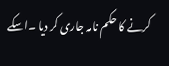کرنے کا حکم نامہ جاری کر دیا ۔اسکے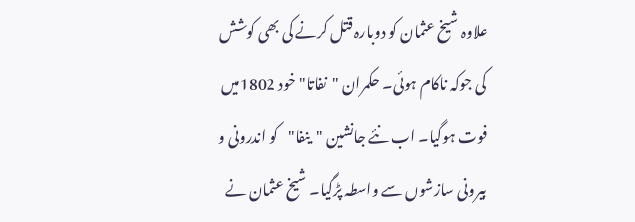علاوہ شیخ عثمان کو دوبارہ قتل کرنے کی بھی کوشش کی جوکہ ناکام ہوئی۔ حکمران "نفاتا" خود 1802میں فوت ہوگیا۔ اب نئے جانشین "ینفا"کو اندرونی و بیرونی سازشوں سے واسطہ پڑگیا۔ شیخ عثمان نے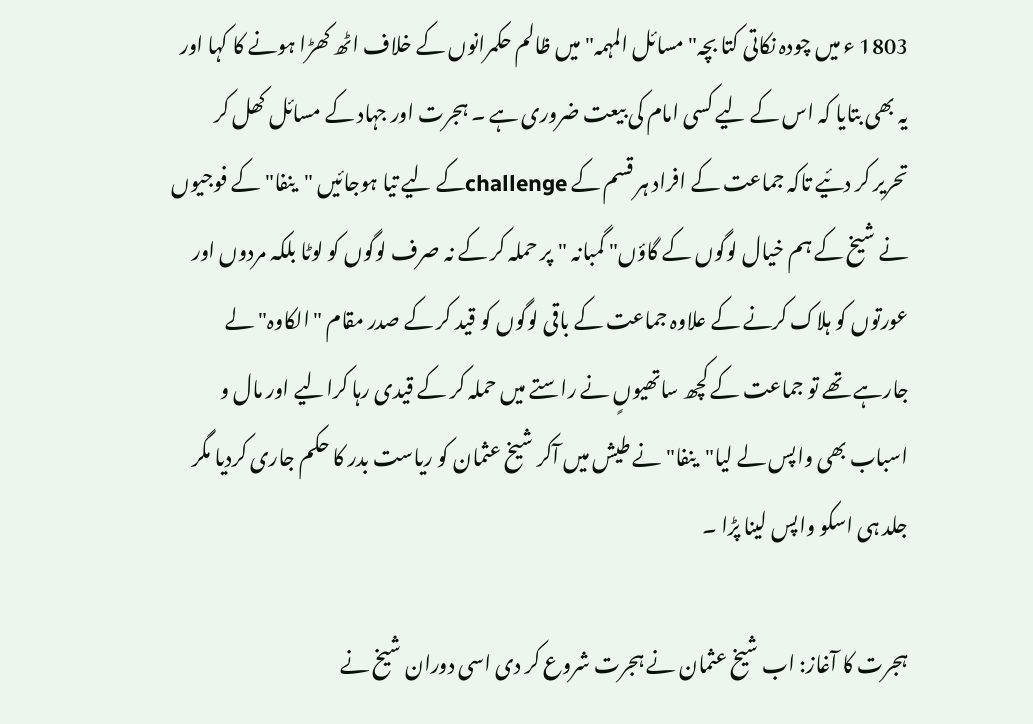1803 ء میں چودہ نکاتی کتا بچہ" مسائل المہمہ" میں ظالم حکمرانوں کے خلاف اٹھ کھڑا ہونے کا کہا اور یہ بھی بتایا کہ اس کے لیے کسی امام کی بیعت ضروری ہے ۔ ہجرت اور جہاد کے مسائل کھل کر تحریر کر دئیے تاکہ جماعت کے افراد ہر قسم کے challengeکے لیے تیا ہوجائیں "ینفا" کے فوجیوں نے شیخ کے ہم خیال لوگوں کے گاؤں" گمبانہ "پر حملہ کر کے نہ صرف لوگوں کو لوٹا بلکہ مردوں اور عورتوں کو ہلاک کرنے کے علاوہ جماعت کے باقی لوگوں کو قید کر کے صدر مقام "الکاوہ" لے جارہے تھے تو جماعت کے کچھ ساتھیوںٍ نے راستے میں حملہ کر کے قیدی رہا کرالیے اور مال و اسباب بھی واپس لے لیا"ینفا" نے طیش میں آکر شیخ عثمان کو ریاست بدر کا حکم جاری کردیا مگر جلد ہی اسکو واپس لینا پڑا ۔

ہجرت کا آغاز: اب شیخ عثمان نے ہجرت شروع کر دی اسی دوران شیخ نے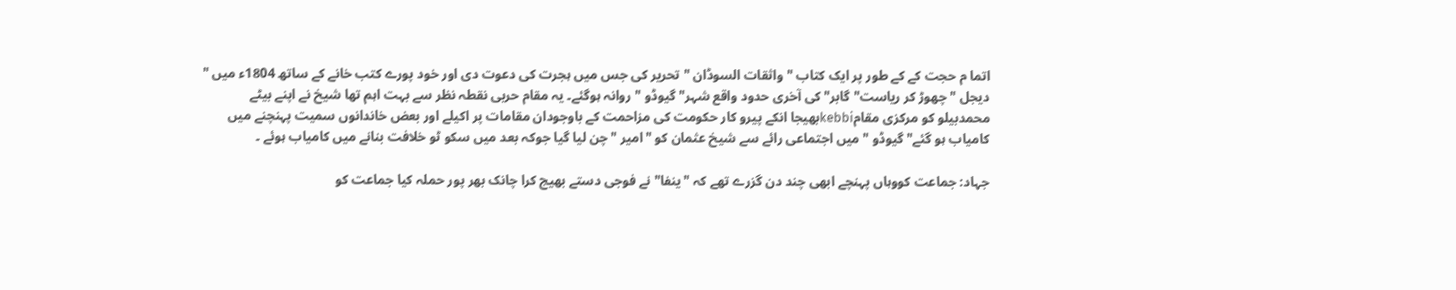اتما م حجت کے کے طور پر ایک کتاب "واثقات السوڈان "تحریر کی جس میں ہجرت کی دعوت دی اور خود پورے کتب خانے کے ساتھ 1804ء میں " دیجل " چھوڑ کر ریاست" گابر" کی آخری حدود واقع شہر" گیوڈو "روانہ ہوگئے۔ یہ مقام حربی نقطہ نظر سے بہت اہم تھا شیخ نے اپنے بیٹے محمدبیلو کو مرکزی مقامkebbiبھیجا انکے پیرو کار حکومت کی مزاحمت کے باوجودان مقامات پر اکیلے اور بعض خاندانوں سمیت پہنچنے میں کامیاب ہو گئے" گیوڈو " میں اجتماعی رائے سے شیخ عثمان کو "امیر "چن لیا گیا جوکہ بعد میں سکو ٹو خلافت بنانے میں کامیاب ہوئے ۔

جہاد: جماعت کووہاں پہنچے ابھی چند دن گزرے تھے کہ "ینفا"نے فوجی دستے بھیج کرا چانک بھر پور حملہ کیا جماعت کو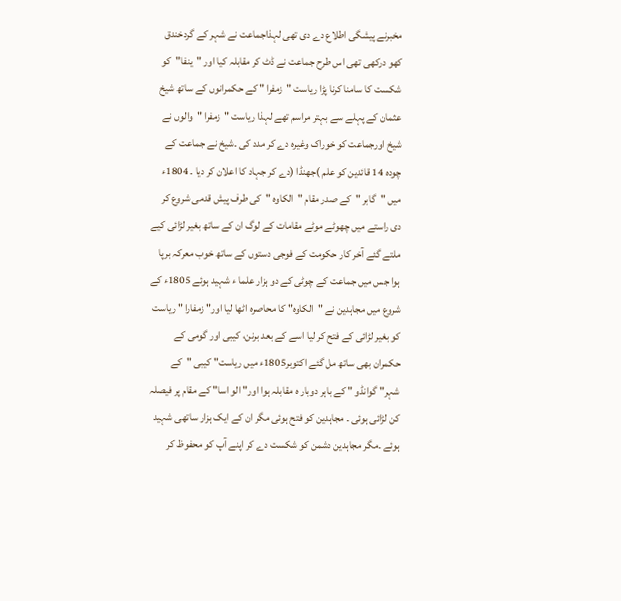مخبرنے پیشگی اطلاع دے دی تھی لہذاجماعت نے شہر کے گردخندق کھو درکھی تھی اس طرح جماعت نے ڈٹ کر مقابلہ کیا اور "ینفا"کو شکست کا سامنا کرنا پڑا ریاست "زمفرا " کے حکمرانوں کے ساتھ شیخ عثمان کے پہلے سے بہتر مراسم تھے لہذا ریاست "زمفرا "والوں نے شیخ اورجماعت کو خوراک وغیرہ دے کر مدد کی ۔شیخ نے جماعت کے چودہ 14 قائدین کو علم )جھنڈا (دے کر جہاد کا اعلان کر دیا ۔ 1804ء میں "گابر "کے صدر مقام "الکاوہ "کی طرف پیش قدمی شروع کر دی راستے میں چھوٹے موٹے مقامات کے لوگ ان کے ساتھ بغیر لڑائی کیے ملتے گئے آخر کار حکومت کے فوجی دستوں کے ساتھ خوب معرکہ برپا ہوا جس میں جماعت کے چوٹی کے دو ہزار علما ء شہید ہوئے 1805ء کے شروع میں مجاہدین نے "الکاوہ" کا محاصرہ اٹھا لیا اور" زمفارا " ریاست کو بغیر لڑائی کے فتح کر لیا اسے کے بعد برنن، کیبی اور گومی کے حکمران بھی ساتھ مل گئے اکتوبر1805ء میں ریاست" کیبی "کے شہر" گوانڈو " کے باہر دوبار ہ مقابلہ ہوا اور" الو اسا" کے مقام پر فیصلہ کن لڑائی ہوئی ۔ مجاہدین کو فتح ہوئی مگر ان کے ایک ہزار ساتھی شہید ہوئے ۔مگر مجاہدین دشمن کو شکست دے کر اپنے آپ کو محفوظ کر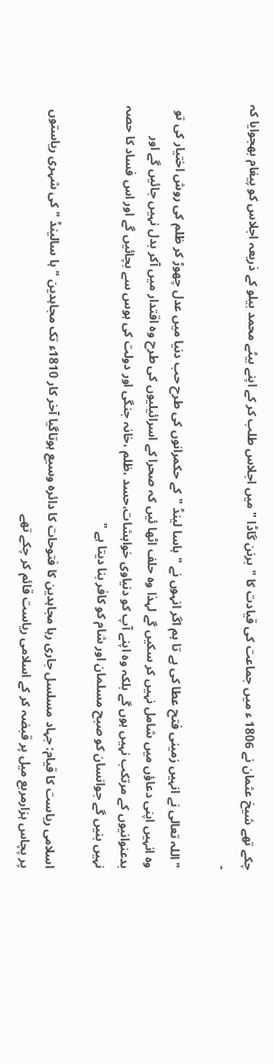چکے تھے شیخ عثمان نے 1806 ء میں جماعت کی قیادت کا "برنن گاڈا " میں اجلاس طلب کر کے اپنے بیٹے محمد بیلو کے ذریعہ اجلاس کو پیغام بھجوایا کہ ۔

" اللہ تعالی نے انہیں زمینی فتح عطا کی ہے تا ہم اگر انہوں نے "ہاسا لینڈ "کے حکمرانوں کی طرح حب دنیا میں عدل چھوڑ کر ظلم کی روش اختیار کی تو وہ انہیں اپنی دعاؤں میں شامل نہیں کر سکیں گے لہذا وہ حلف اٹھا ئیں کہ صحرا کے اسرائیلیوں کی طرح وہ اقتدار میں آکر بدل نہیں جائیں گے اور بدعنوانیوں کے مرتکب نہیں ہوں گے بلکہ وہ اپنے آپ کو دنیاوی خواہشات،حسد ،ظلم ،خانہ جنگی اور دولت کی ہوس سے بچائیں گے اور اس فساد کا حصہ نہیں بنیں گے جوانسان کو صبح مسلمان اور شام کو کافر بنا دیتا ہے "

اسلامی ریاست کا قیام: جہاد مسلسل جاری رہا مجاہدین کا فتوحات کا دائرہ وسیع ہوتاگیا آخر کار 1810ء تک مجاہدین "ہا سالینڈ "کی شہری ریاستوں پر پچاس ہزارمربع میل پر قبضہ کر کے اسلامی ریاست قائم کر چکے تھے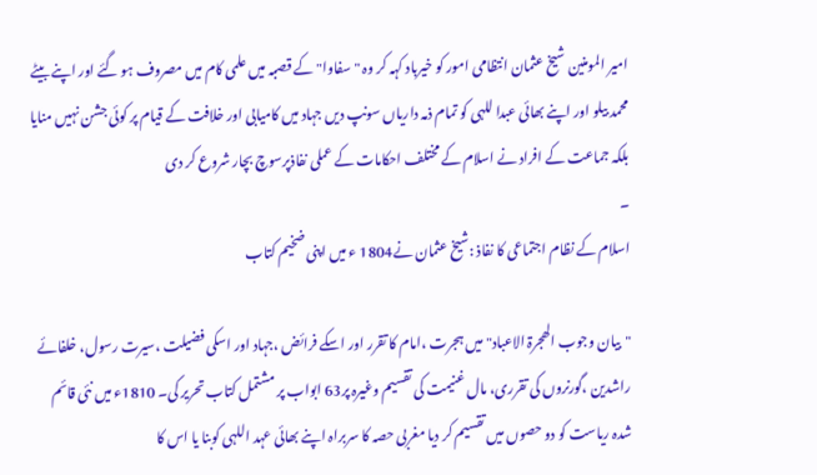امیر المومنین شیخ عثمان انتظامی امور کو خیرباد کہہ کر وہ "سفاوا" کے قصبہ میں علمی کام میں مصروف ہو گئے اور اپنے بیٹے محمد بیلو اور اپنے بھائی عبدا للہی کو تمام ذمہ داریاں سونپ دیں جہاد میں کامیابی اور خلافت کے قیام پر کوئی جشن نہیں منایا بلکہ جماعت کے افراد نے اسلام کے مختلف احکامات کے عملی نفاذپرسوچ بچار شروع کر دی
۔
اسلام کے نظام اجتماعی کا نفاذ :شیخ عثمان نے1804 ء میں اپنی ضخیم کتاب

"بیان وجوب الھجرۃ الاعباد" میں ہجرت ،امام کا تقرر اور اسکے فرائض ،جہاد اور اسکی فضیلت ،سیرت رسول، خلفائے راشدین ،گورنروں کی تقرری، مال غنیمت کی تقسیم وغیرہ پر63 ابواب پر مشتمل کتاب تحریر کی۔ 1810ء میں نئی قائم شدہ ریاست کو دو حصوں میں تقسیم کر دیا مغربی حصہ کا سربراہ اپنے بھائی عہد اللہی کوبنا یا اس کا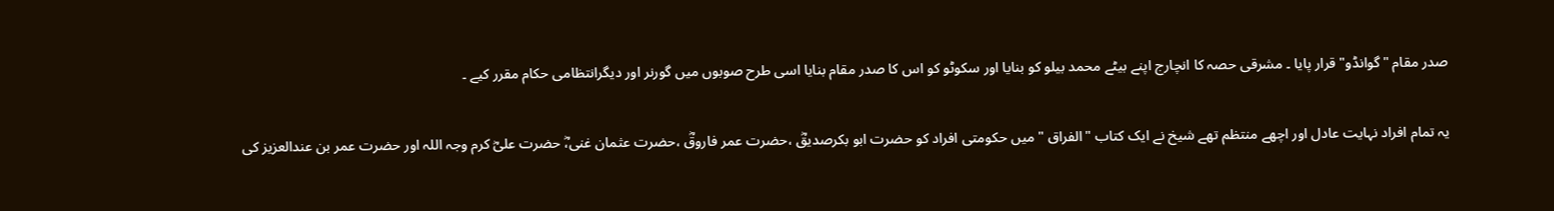صدر مقام "گوانڈو" قرار پایا ۔ مشرقی حصہ کا انچارج اپنے بیٹے محمد بیلو کو بنایا اور سکوٹو کو اس کا صدر مقام بنایا اسی طرح صوبوں میں گورنر اور دیگرانتظامی حکام مقرر کیے ۔

یہ تمام افراد نہایت عادل اور اچھے منتظم تھے شیخ نے ایک کتاب "الفراق " میں حکومتی افراد کو حضرت ابو بکرصدیقؓ ،حضرت عمر فاروقؓ ،حضرت عثمان غنی،ؓ حضرت علیؓ کرم وجہ اللہ اور حضرت عمر بن عندالعزیز کی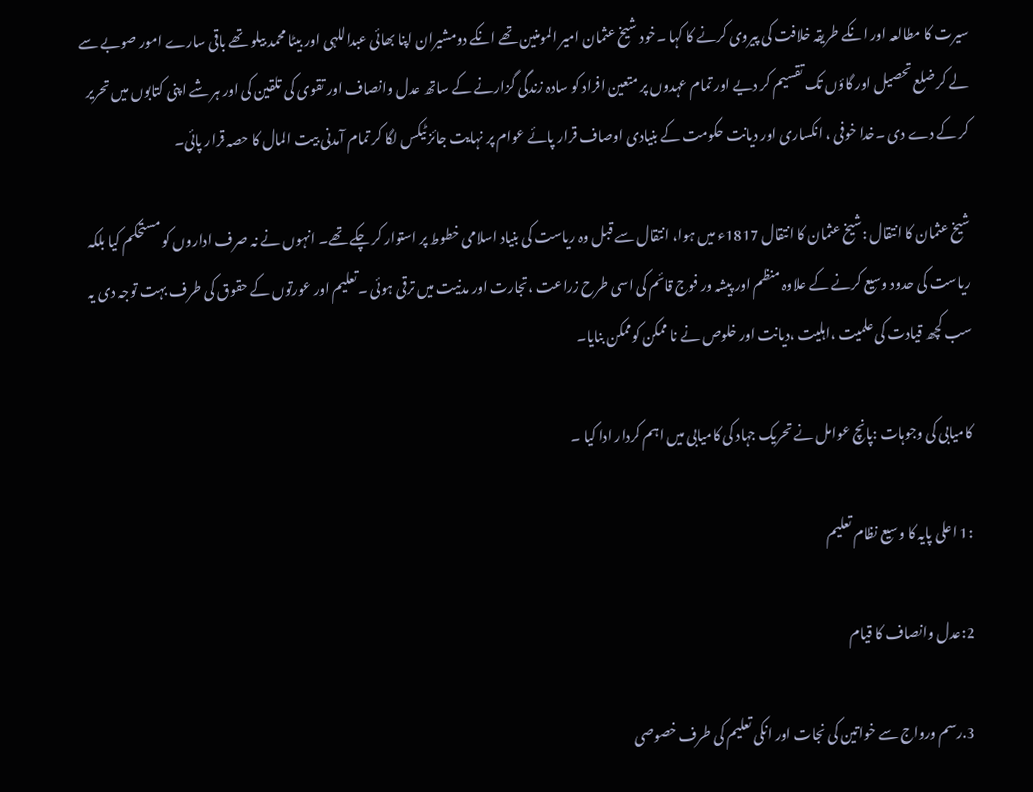سیرت کا مطالعہ اور انکے طریقہ خلافت کی پیروی کرنے کا کہا ۔خود شیخ عثمان امیر المومنین تھے انکے دومشیران اپنا بھائی عبداللہی اور بیٹا محمد بیلو تھے باقی سارے امور صوبے سے لے کر ضلع تحصیل اور گاؤں تک تقسیم کر دیے اور تمام عہدوں پر متعین افراد کو سادہ زندگی گزارنے کے ساتھ عدل وانصاف اور تقوی کی تلقین کی اور ہر شے اپنی کتابوں میں تحریر کر کے دے دی ۔خدا خوفی ، انکساری اور دیانت حکومت کے بنیادی اوصاف قرار پائے عوام پر نہایت جائز ٹیکس لگا کر تمام آمدنی بیت المال کا حصہ قرار پائی۔

شیخ عثمان کا انتقال :شیخ عثمان کا انتقال 1817ء میں ہوا، انتقال سے قبل وہ ریاست کی بنیاد اسلامی خطوط پر استوار کر چکے تھے۔ انہوں نے نہ صرف اداروں کو مستحکم کیا بلکہ ریاست کی حدود وسیع کرنے کے علاوہ منظم اور پیشہ ور فوج قائم کی اسی طرح زراعت ،تجارت اور مدنیت میں ترقی ہوئی ۔تعلیم اور عورتوں کے حقوق کی طرف بہت توجہ دی یہ سب کچھ قیادت کی علمیت ،اہلیت ،دیانت اور خلوص نے نا ممکن کوممکن بنایا۔

کامیابی کی وجوہات :پانچ عوامل نے تحریک جہاد کی کامیابی میں اہم کردار ادا کیا ۔

:1 اعلی پایہ کا وسیع نظام تعلیم

2:عدل وانصاف کا قیام

3.رسم ورواج سے خواتین کی نجات اور انکی تعلیم کی طرف خصوصی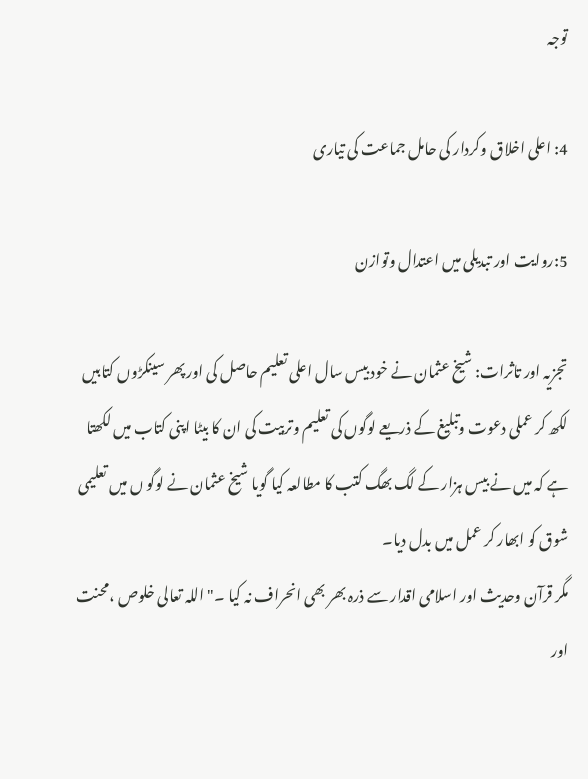توجہ

4: اعلی اخلاق وکردار کی حامل جماعت کی تیاری

5:روایت اور تبدیلی میں اعتدال وتوازن

تجزیہ اور تاثرات: شیخ عثمان نے خود بیس سال اعلی تعلیم حاصل کی اور پھر سینکڑوں کتابیں لکھ کر عملی دعوت وتبلیغ کے ذریعے لوگوں کی تعلیم وتربیت کی ان کا بیٹا اپنی کتاب میں لکھتا ہے کہ میں نے بیس ہزار کے لگ بھگ کتب کا مطالعہ کیا گویا شیخ عثمان نے لوگو ں میں تعلیمی شوق کو ابھار کر عمل میں بدل دیا۔
مگر قرآن وحدیث اور اسلامی اقدار سے ذرہ بھر بھی انحراف نہ کیا ۔" اللہ تعالی خلوص ،محنت اور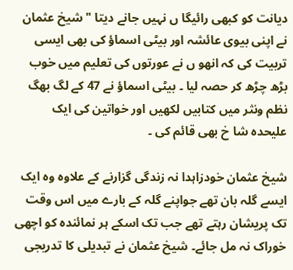دیانت کو کبھی رائیگا ں نہیں جانے دیتا " شیخ عثمان نے اپنی بیوی عائشہ اور بیٹی اسماؤ کی بھی ایسی تربیت کی کہ انھو ں نے عورتوں کی تعلیم میں خوب بڑھ چڑھ کر حصہ لیا ۔ بیٹی اسماؤ نے 47 کے لگ بھگ نظم ونثر میں کتابیں لکھیں اور خواتین کی ایک علیحدہ شا خ بھی قائم کی ۔

شیخ عثمان خودزاہدا نہ زندگی گزارنے کے علاوہ وہ ایک ایسے گلہ بان تھے جواپنے گلہ کے بارے میں اس وقت تک پریشان رہتے تھے جب تک اسکے ہر نمائندہ کو اچھی خوراک نہ مل جائے۔ شیخ عثمان نے تبدیلی کا تدریجی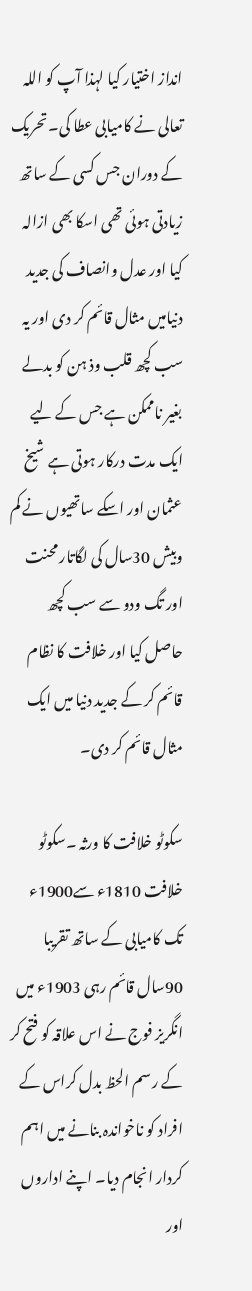انداز اختیار کیا لہذا آپ کو اللہ تعالی نے کامیابی عطا کی۔ تحریک کے دوران جس کسی کے ساتھ زیادتی ہوئی تھی اسکا بھی ازالہ کیا اور عدل وانصاف کی جدید دنیامیں مثال قائم کر دی اور یہ سب کچھ قلب وذ ہن کو بدلے بغیر ناممکن ہے جس کے لیے ایک مدت درکار ہوتی ہے شیخ عثمان اور اسکے ساتھیوں نے کم وبیش 30سال کی لگاتار محنت اور تگ ودو سے سب کچھ حاصل کیا اور خلافت کا نظام قائم کر کے جدید دنیا میں ایک مثال قائم کر دی۔

سکوٹو خلافت کا ورثہ ۔سکوٹو خلافت 1810ء سے1900ء تک کامیابی کے ساتھ تقریبا 90سال قائم رہی 1903ء میں انگریز فوج نے اس علاقہ کو فتح کر کے رسم الحظ بدل کراس کے افراد کو ناخواندہ بنانے میں اہم کردار انجام دیا۔ اپنے اداروں اور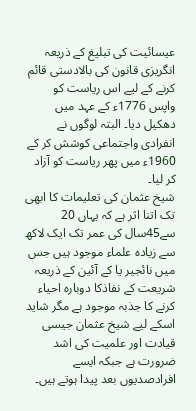عیسائیت کی تبلیغ کے ذریعہ انگریزی قانون کی بالادستی قائم کرنے کے لیے اس ریاست کو واپس 1776ء کے عہد میں دھکیل دیا۔ البتہ لوگوں نے انفرادی واجتماعی کوشش کر کے 1960ء میں پھر ریاست کو آزاد کر لیا۔
شیخ عثمان کی تعلیمات کا ابھی تک اتنا اثر ہے کہ یہاں 20 سے45سال کی عمر تک ایک لاکھ سے زیادہ علماء موجود ہیں جس میں نائجیر یا کے آئین کے ذریعہ شریعت کے نفاذکا دوبارہ احیاء کرنے کا جذبہ موجود ہے مگر شاید اسکے لیے شیخ عثمان جیسی قیادت اور علمیت کی اشد ضرورت ہے جبکہ ایسے افرادصدیوں بعد پیدا ہوتے ہیں۔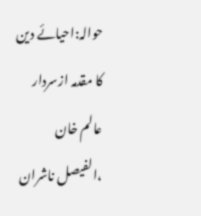حوالہ:احیائے دین کا مقدمہ ازسردار عالم خان ،الفیصل ناشران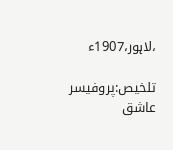،لاہور،1907ء

تلخیص:پروفیسر عاشق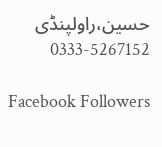حسین،راولپنڈی
0333-5267152

Facebook Followers